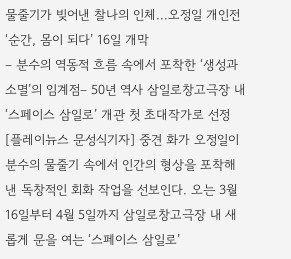물줄기가 빚어낸 찰나의 인체...오정일 개인전 ‘순간, 몸이 되다’ 16일 개막
– 분수의 역동적 흐름 속에서 포착한 ‘생성과 소멸’의 임계점– 50년 역사 삼일로창고극장 내 ‘스페이스 삼일로’ 개관 첫 초대작가로 선정 [플레이뉴스 문성식기자] 중견 화가 오정일이 분수의 물줄기 속에서 인간의 형상을 포착해 낸 독창적인 회화 작업을 선보인다. 오는 3월 16일부터 4월 5일까지 삼일로창고극장 내 새롭게 문을 여는 ‘스페이스 삼일로’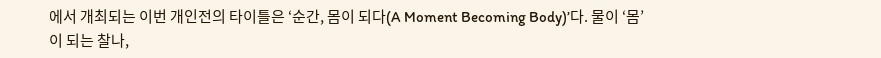에서 개최되는 이번 개인전의 타이틀은 ‘순간, 몸이 되다(A Moment Becoming Body)’다. 물이 ‘몸’이 되는 찰나,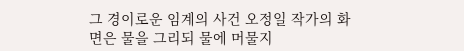그 경이로운 임계의 사건 오정일 작가의 화면은 물을 그리되 물에 머물지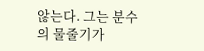않는다. 그는 분수의 물줄기가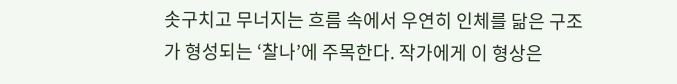솟구치고 무너지는 흐름 속에서 우연히 인체를 닮은 구조가 형성되는 ‘찰나’에 주목한다. 작가에게 이 형상은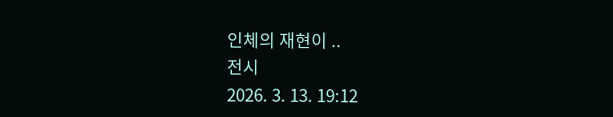인체의 재현이 ..
전시
2026. 3. 13. 19:12